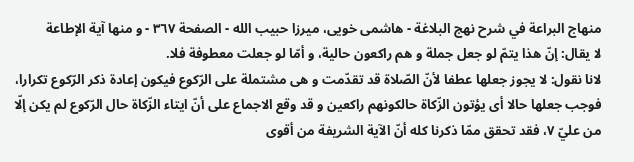منهاج البراعة في شرح نهج البلاغة - هاشمى خويى، ميرزا حبيب الله - الصفحة ٣٦٧ - و منها آية الإطاعة
لا يقال: إنّ هذا يتمّ لو جعل جملة و هم راكعون حالية، و أمّا لو جعلت معطوفة فلا.
لانا نقول: لا يجوز جعلها عطفا لأنّ الصّلاة قد تقدّمت و هى مشتملة على الرّكوع فيكون إعادة ذكر الرّكوع تكرارا، فوجب جعلها حالا أى يؤتون الزّكاة حالكونهم راكعين و قد وقع الاجماع على أنّ ايتاء الزّكاة حال الرّكوع لم يكن إلّا من عليّ ٧، فقد تحقق ممّا ذكرنا كله أنّ الآية الشريفة من أقوى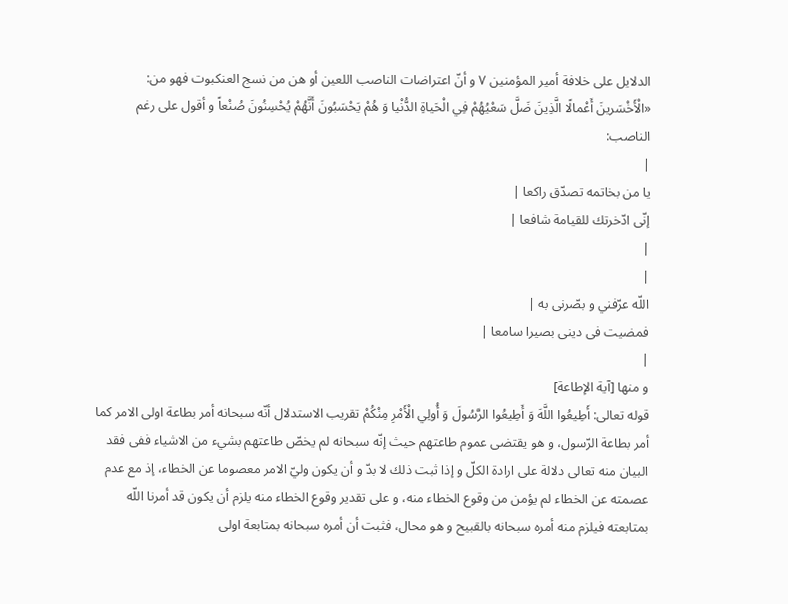الدلايل على خلافة أمير المؤمنين ٧ و أنّ اعتراضات الناصب اللعين أو هن من نسج العنكبوت فهو من:
«الْأَخْسَرينَ أَعْمالًا الَّذِينَ ضَلَّ سَعْيُهُمْ فِي الْحَياةِ الدُّنْيا وَ هُمْ يَحْسَبُونَ أَنَّهُمْ يُحْسِنُونَ صُنْعاً و أقول على رغم الناصب:
|
يا من بخاتمه تصدّق راكعا |
إنّى ادّخرتك للقيامة شافعا |
|
|
اللّه عرّفني و بصّرنى به |
فمضيت فى دينى بصيرا سامعا |
|
و منها [آية الإطاعة]
قوله تعالى: أَطِيعُوا اللَّهَ وَ أَطِيعُوا الرَّسُولَ وَ أُولِي الْأَمْرِ مِنْكُمْ تقريب الاستدلال أنّه سبحانه أمر بطاعة اولى الامر كما أمر بطاعة الرّسول، و هو يقتضى عموم طاعتهم حيث إنّه سبحانه لم يخصّ طاعتهم بشيء من الاشياء ففى فقد البيان منه تعالى دلالة على ارادة الكلّ و إذا ثبت ذلك لا بدّ و أن يكون وليّ الامر معصوما عن الخطاء، إذ مع عدم عصمته عن الخطاء لم يؤمن من وقوع الخطاء منه، و على تقدير وقوع الخطاء منه يلزم أن يكون قد أمرنا اللّه بمتابعته فيلزم منه أمره سبحانه بالقبيح و هو محال، فثبت أن أمره سبحانه بمتابعة اولى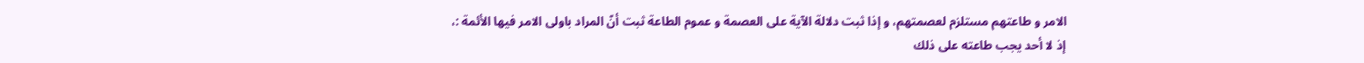الامر و طاعتهم مستلزم لعصمتهم، و إذا ثبت دلالة الآية على العصمة و عموم الطاعة ثبت أنّ المراد باولى الامر فيها الأئمة :، إذ لا أحد يجب طاعته على ذلك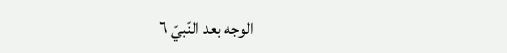الوجه بعد النّبيّ ٦